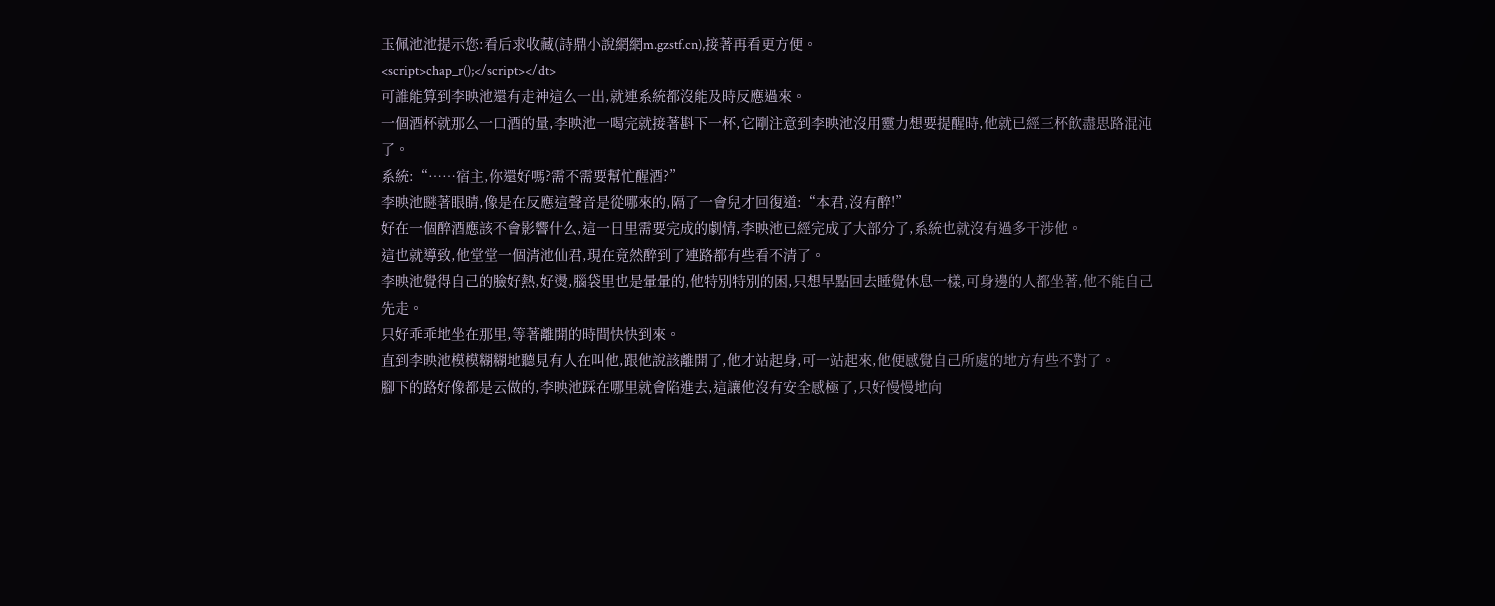玉佩池池提示您:看后求收藏(詩鼎小說網網m.gzstf.cn),接著再看更方便。
<script>chap_r();</script></dt>
可誰能算到李映池還有走神這么一出,就連系統都沒能及時反應過來。
一個酒杯就那么一口酒的量,李映池一喝完就接著斟下一杯,它剛注意到李映池沒用靈力想要提醒時,他就已經三杯飲盡思路混沌了。
系統:“……宿主,你還好嗎?需不需要幫忙醒酒?”
李映池瞇著眼睛,像是在反應這聲音是從哪來的,隔了一會兒才回復道:“本君,沒有醉!”
好在一個醉酒應該不會影響什么,這一日里需要完成的劇情,李映池已經完成了大部分了,系統也就沒有過多干涉他。
這也就導致,他堂堂一個清池仙君,現在竟然醉到了連路都有些看不清了。
李映池覺得自己的臉好熱,好燙,腦袋里也是暈暈的,他特別特別的困,只想早點回去睡覺休息一樣,可身邊的人都坐著,他不能自己先走。
只好乖乖地坐在那里,等著離開的時間快快到來。
直到李映池模模糊糊地聽見有人在叫他,跟他說該離開了,他才站起身,可一站起來,他便感覺自己所處的地方有些不對了。
腳下的路好像都是云做的,李映池踩在哪里就會陷進去,這讓他沒有安全感極了,只好慢慢地向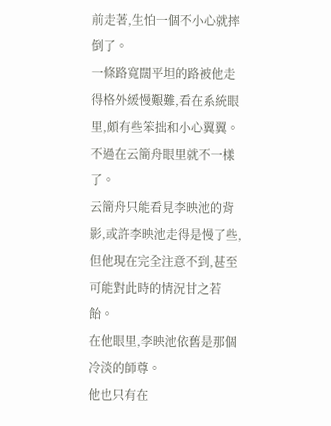前走著,生怕一個不小心就摔倒了。
一條路寬闊平坦的路被他走得格外緩慢艱難,看在系統眼里,頗有些笨拙和小心翼翼。
不過在云簡舟眼里就不一樣了。
云簡舟只能看見李映池的背影,或許李映池走得是慢了些,但他現在完全注意不到,甚至可能對此時的情況甘之若飴。
在他眼里,李映池依舊是那個冷淡的師尊。
他也只有在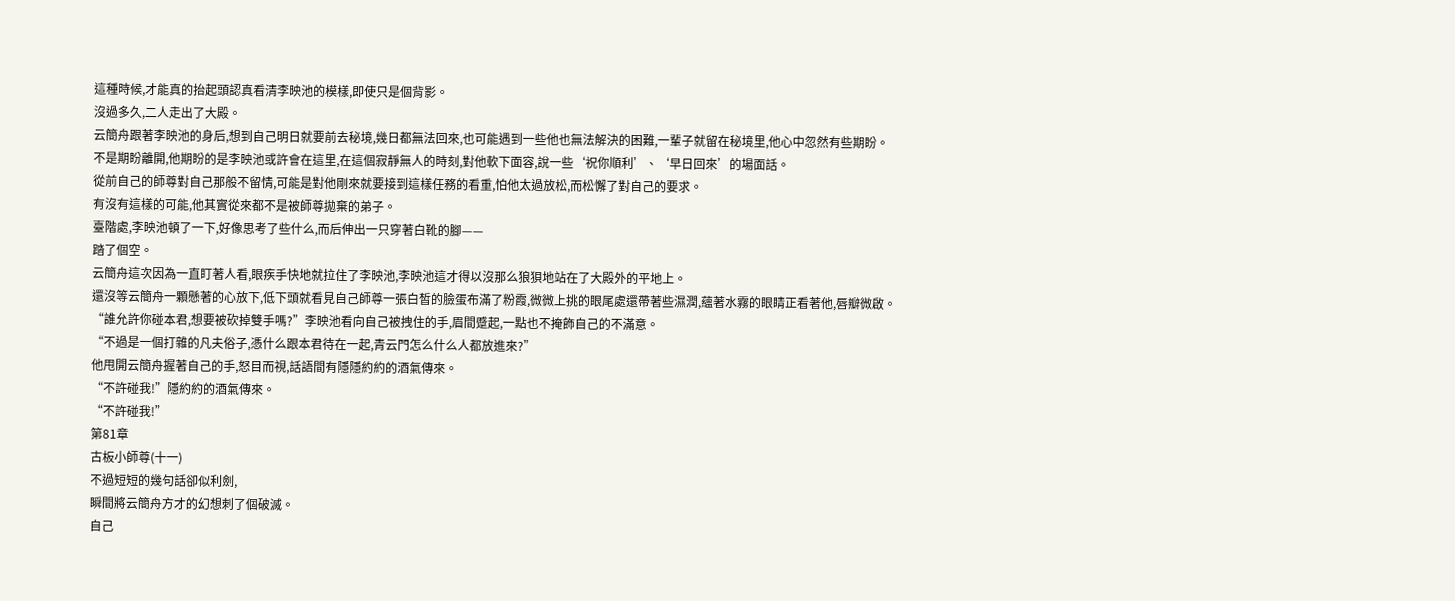這種時候,才能真的抬起頭認真看清李映池的模樣,即使只是個背影。
沒過多久,二人走出了大殿。
云簡舟跟著李映池的身后,想到自己明日就要前去秘境,幾日都無法回來,也可能遇到一些他也無法解決的困難,一輩子就留在秘境里,他心中忽然有些期盼。
不是期盼離開,他期盼的是李映池或許會在這里,在這個寂靜無人的時刻,對他軟下面容,說一些‘祝你順利’、‘早日回來’的場面話。
從前自己的師尊對自己那般不留情,可能是對他剛來就要接到這樣任務的看重,怕他太過放松,而松懈了對自己的要求。
有沒有這樣的可能,他其實從來都不是被師尊拋棄的弟子。
臺階處,李映池頓了一下,好像思考了些什么,而后伸出一只穿著白靴的腳——
踏了個空。
云簡舟這次因為一直盯著人看,眼疾手快地就拉住了李映池,李映池這才得以沒那么狼狽地站在了大殿外的平地上。
還沒等云簡舟一顆懸著的心放下,低下頭就看見自己師尊一張白皙的臉蛋布滿了粉霞,微微上挑的眼尾處還帶著些濕潤,蘊著水霧的眼睛正看著他,唇瓣微啟。
“誰允許你碰本君,想要被砍掉雙手嗎?”李映池看向自己被拽住的手,眉間蹙起,一點也不掩飾自己的不滿意。
“不過是一個打雜的凡夫俗子,憑什么跟本君待在一起,青云門怎么什么人都放進來?”
他甩開云簡舟握著自己的手,怒目而視,話語間有隱隱約約的酒氣傳來。
“不許碰我!”隱約約的酒氣傳來。
“不許碰我!”
第81章
古板小師尊(十一)
不過短短的幾句話卻似利劍,
瞬間將云簡舟方才的幻想刺了個破滅。
自己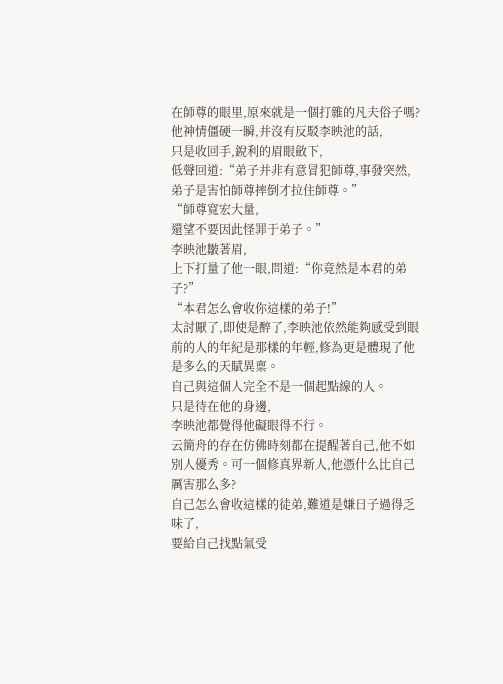在師尊的眼里,原來就是一個打雜的凡夫俗子嗎?
他神情僵硬一瞬,并沒有反駁李映池的話,
只是收回手,銳利的眉眼斂下,
低聲回道:“弟子并非有意冒犯師尊,事發突然,
弟子是害怕師尊摔倒才拉住師尊。”
“師尊寬宏大量,
還望不要因此怪罪于弟子。”
李映池皺著眉,
上下打量了他一眼,問道:“你竟然是本君的弟子?”
“本君怎么會收你這樣的弟子!”
太討厭了,即使是醉了,李映池依然能夠感受到眼前的人的年紀是那樣的年輕,修為更是體現了他是多么的天賦異稟。
自己與這個人完全不是一個起點線的人。
只是待在他的身邊,
李映池都覺得他礙眼得不行。
云簡舟的存在仿佛時刻都在提醒著自己,他不如別人優秀。可一個修真界新人,他憑什么比自己厲害那么多?
自己怎么會收這樣的徒弟,難道是嫌日子過得乏味了,
要給自己找點氣受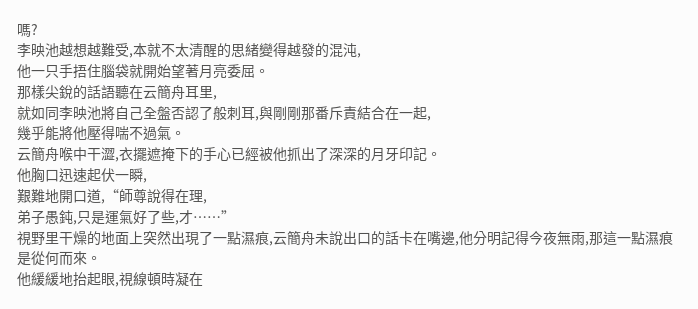嗎?
李映池越想越難受,本就不太清醒的思緒變得越發的混沌,
他一只手捂住腦袋就開始望著月亮委屈。
那樣尖銳的話語聽在云簡舟耳里,
就如同李映池將自己全盤否認了般刺耳,與剛剛那番斥責結合在一起,
幾乎能將他壓得喘不過氣。
云簡舟喉中干澀,衣擺遮掩下的手心已經被他抓出了深深的月牙印記。
他胸口迅速起伏一瞬,
艱難地開口道,“師尊說得在理,
弟子愚鈍,只是運氣好了些,才……”
視野里干燥的地面上突然出現了一點濕痕,云簡舟未說出口的話卡在嘴邊,他分明記得今夜無雨,那這一點濕痕是從何而來。
他緩緩地抬起眼,視線頓時凝在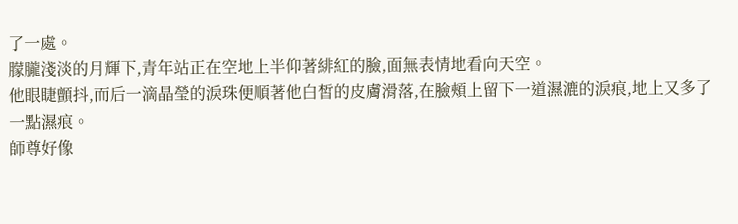了一處。
朦朧淺淡的月輝下,青年站正在空地上半仰著緋紅的臉,面無表情地看向天空。
他眼睫顫抖,而后一滴晶瑩的淚珠便順著他白皙的皮膚滑落,在臉頰上留下一道濕漉的淚痕,地上又多了一點濕痕。
師尊好像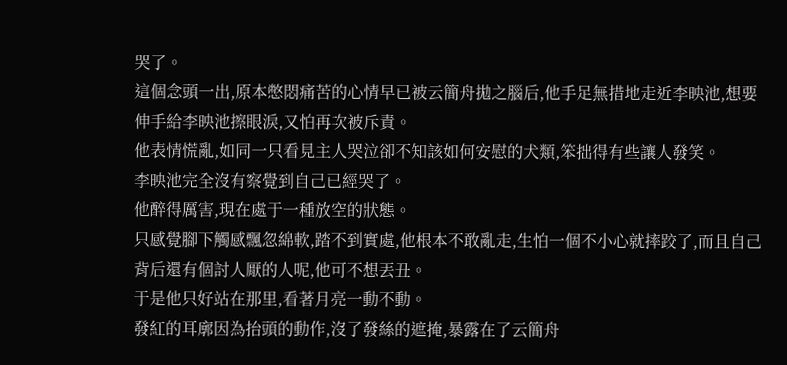哭了。
這個念頭一出,原本憋悶痛苦的心情早已被云簡舟拋之腦后,他手足無措地走近李映池,想要伸手給李映池擦眼淚,又怕再次被斥責。
他表情慌亂,如同一只看見主人哭泣卻不知該如何安慰的犬類,笨拙得有些讓人發笑。
李映池完全沒有察覺到自己已經哭了。
他醉得厲害,現在處于一種放空的狀態。
只感覺腳下觸感飄忽綿軟,踏不到實處,他根本不敢亂走,生怕一個不小心就摔跤了,而且自己背后還有個討人厭的人呢,他可不想丟丑。
于是他只好站在那里,看著月亮一動不動。
發紅的耳廓因為抬頭的動作,沒了發絲的遮掩,暴露在了云簡舟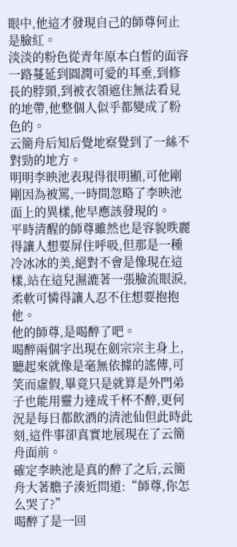眼中,他這才發現自己的師尊何止是臉紅。
淡淡的粉色從青年原本白皙的面容一路蔓延到圓潤可愛的耳垂,到修長的脖頸,到被衣領遮住無法看見的地帶,他整個人似乎都變成了粉色的。
云簡舟后知后覺地察覺到了一絲不對勁的地方。
明明李映池表現得很明顯,可他剛剛因為被罵,一時間忽略了李映池面上的異樣,他早應該發現的。
平時清醒的師尊雖然也是容貌昳麗得讓人想要屏住呼吸,但那是一種冷冰冰的美,絕對不會是像現在這樣,站在這兒濕漉著一張臉流眼淚,柔軟可憐得讓人忍不住想要抱抱他。
他的師尊,是喝醉了吧。
喝醉兩個字出現在劍宗宗主身上,聽起來就像是毫無依據的謠傳,可笑而虛假,畢竟只是就算是外門弟子也能用靈力達成千杯不醉,更何況是每日都飲酒的清池仙但此時此刻,這件事卻真實地展現在了云簡舟面前。
確定李映池是真的醉了之后,云簡舟大著膽子湊近問道:“師尊,你怎么哭了?”
喝醉了是一回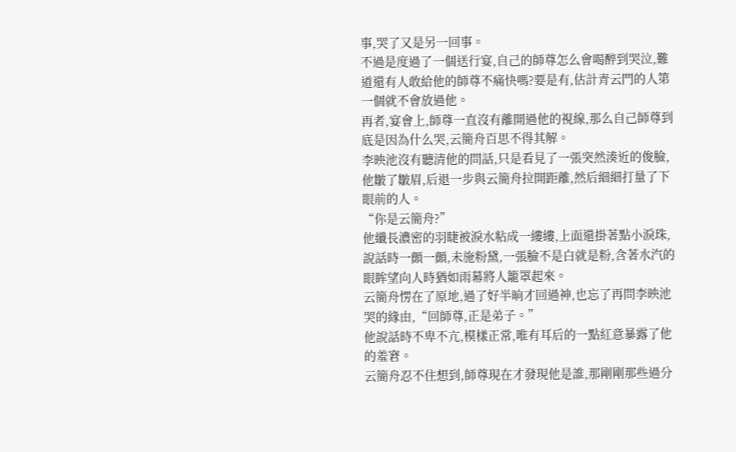事,哭了又是另一回事。
不過是度過了一個送行宴,自己的師尊怎么會喝醉到哭泣,難道還有人敢給他的師尊不痛快嗎?要是有,估計青云門的人第一個就不會放過他。
再者,宴會上,師尊一直沒有離開過他的視線,那么自己師尊到底是因為什么哭,云簡舟百思不得其解。
李映池沒有聽清他的問話,只是看見了一張突然湊近的俊臉,他皺了皺眉,后退一步與云簡舟拉開距離,然后細細打量了下眼前的人。
“你是云簡舟?”
他纖長濃密的羽睫被淚水粘成一縷縷,上面還掛著點小淚珠,說話時一顫一顫,未施粉黛,一張臉不是白就是粉,含著水汽的眼眸望向人時猶如雨幕將人籠罩起來。
云簡舟愣在了原地,過了好半晌才回過神,也忘了再問李映池哭的緣由,“回師尊,正是弟子。”
他說話時不卑不亢,模樣正常,唯有耳后的一點紅意暴露了他的羞窘。
云簡舟忍不住想到,師尊現在才發現他是誰,那剛剛那些過分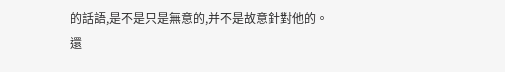的話語,是不是只是無意的,并不是故意針對他的。
還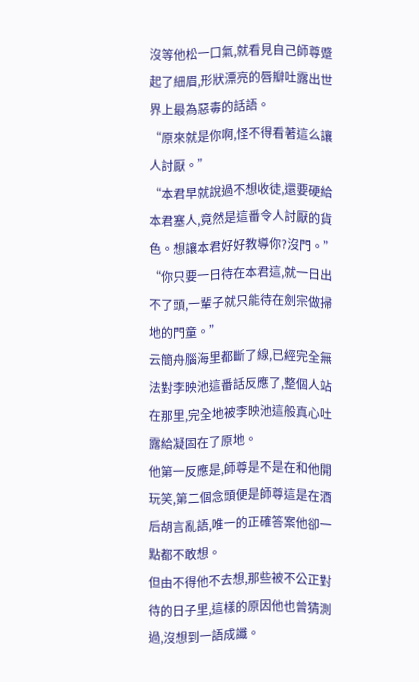沒等他松一口氣,就看見自己師尊蹙起了細眉,形狀漂亮的唇瓣吐露出世界上最為惡毒的話語。
“原來就是你啊,怪不得看著這么讓人討厭。”
“本君早就說過不想收徒,還要硬給本君塞人,竟然是這番令人討厭的貨色。想讓本君好好教導你?沒門。”
“你只要一日待在本君這,就一日出不了頭,一輩子就只能待在劍宗做掃地的門童。”
云簡舟腦海里都斷了線,已經完全無法對李映池這番話反應了,整個人站在那里,完全地被李映池這般真心吐露給凝固在了原地。
他第一反應是,師尊是不是在和他開玩笑,第二個念頭便是師尊這是在酒后胡言亂語,唯一的正確答案他卻一點都不敢想。
但由不得他不去想,那些被不公正對待的日子里,這樣的原因他也曾猜測過,沒想到一語成讖。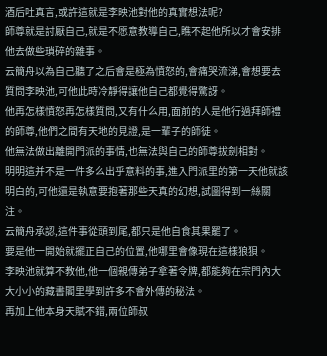酒后吐真言,或許這就是李映池對他的真實想法呢?
師尊就是討厭自己,就是不愿意教導自己,瞧不起他所以才會安排他去做些瑣碎的雜事。
云簡舟以為自己聽了之后會是極為憤怒的,會痛哭流涕,會想要去質問李映池,可他此時冷靜得讓他自己都覺得驚訝。
他再怎樣憤怒再怎樣質問,又有什么用,面前的人是他行過拜師禮的師尊,他們之間有天地的見證,是一輩子的師徒。
他無法做出離開門派的事情,也無法與自己的師尊拔劍相對。
明明這并不是一件多么出乎意料的事,進入門派里的第一天他就該明白的,可他還是執意要抱著那些天真的幻想,試圖得到一絲關注。
云簡舟承認,這件事從頭到尾,都只是他自食其果罷了。
要是他一開始就擺正自己的位置,他哪里會像現在這樣狼狽。
李映池就算不教他,他一個親傳弟子拿著令牌,都能夠在宗門內大大小小的藏書閣里學到許多不會外傳的秘法。
再加上他本身天賦不錯,兩位師叔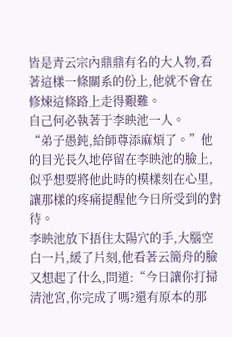皆是青云宗內鼎鼎有名的大人物,看著這樣一條關系的份上,他就不會在修煉這條路上走得艱難。
自己何必執著于李映池一人。
“弟子愚鈍,給師尊添麻煩了。”他的目光長久地停留在李映池的臉上,似乎想要將他此時的模樣刻在心里,讓那樣的疼痛提醒他今日所受到的對待。
李映池放下捂住太陽穴的手,大腦空白一片,緩了片刻,他看著云簡舟的臉又想起了什么,問道:“今日讓你打掃清池宮,你完成了嗎?還有原本的那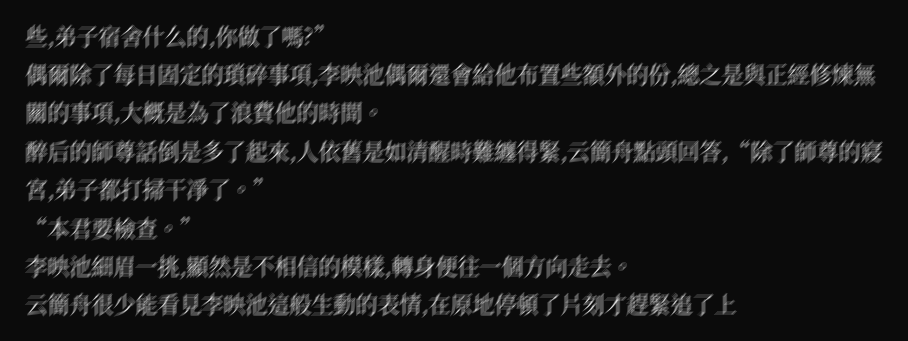些,弟子宿舍什么的,你做了嗎?”
偶爾除了每日固定的瑣碎事項,李映池偶爾還會給他布置些額外的份,總之是與正經修煉無關的事項,大概是為了浪費他的時間。
醉后的師尊話倒是多了起來,人依舊是如清醒時難纏得緊,云簡舟點頭回答,“除了師尊的寢宮,弟子都打掃干凈了。”
“本君要檢查。”
李映池細眉一挑,顯然是不相信的模樣,轉身便往一個方向走去。
云簡舟很少能看見李映池這般生動的表情,在原地停頓了片刻才趕緊追了上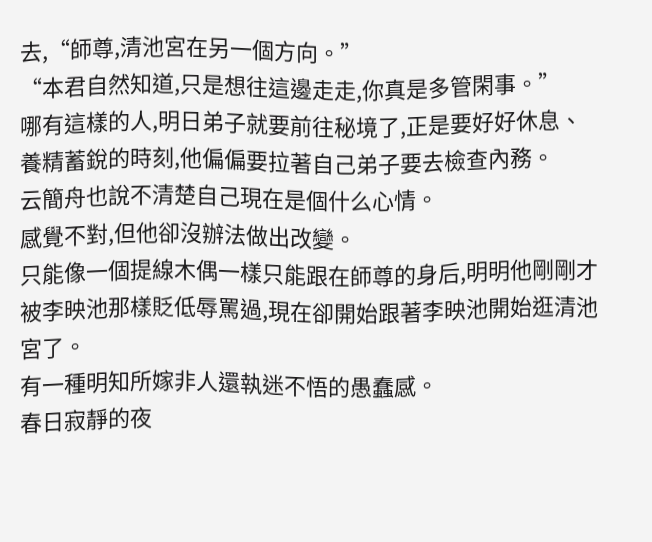去,“師尊,清池宮在另一個方向。”
“本君自然知道,只是想往這邊走走,你真是多管閑事。”
哪有這樣的人,明日弟子就要前往秘境了,正是要好好休息、養精蓄銳的時刻,他偏偏要拉著自己弟子要去檢查內務。
云簡舟也說不清楚自己現在是個什么心情。
感覺不對,但他卻沒辦法做出改變。
只能像一個提線木偶一樣只能跟在師尊的身后,明明他剛剛才被李映池那樣貶低辱罵過,現在卻開始跟著李映池開始逛清池宮了。
有一種明知所嫁非人還執迷不悟的愚蠢感。
春日寂靜的夜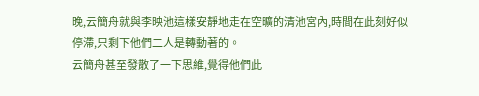晚,云簡舟就與李映池這樣安靜地走在空曠的清池宮內,時間在此刻好似停滯,只剩下他們二人是轉動著的。
云簡舟甚至發散了一下思維,覺得他們此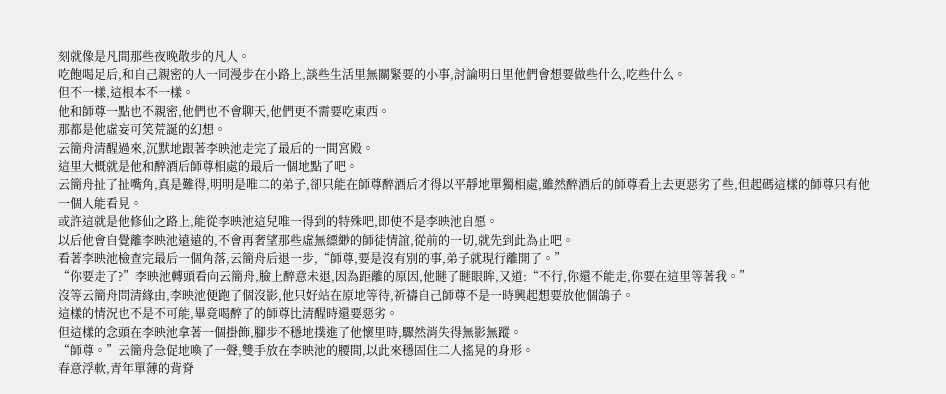刻就像是凡間那些夜晚散步的凡人。
吃飽喝足后,和自己親密的人一同漫步在小路上,談些生活里無關緊要的小事,討論明日里他們會想要做些什么,吃些什么。
但不一樣,這根本不一樣。
他和師尊一點也不親密,他們也不會聊天,他們更不需要吃東西。
那都是他虛妄可笑荒誕的幻想。
云簡舟清醒過來,沉默地跟著李映池走完了最后的一間宮殿。
這里大概就是他和醉酒后師尊相處的最后一個地點了吧。
云簡舟扯了扯嘴角,真是難得,明明是唯二的弟子,卻只能在師尊醉酒后才得以平靜地單獨相處,雖然醉酒后的師尊看上去更惡劣了些,但起碼這樣的師尊只有他一個人能看見。
或許這就是他修仙之路上,能從李映池這兒唯一得到的特殊吧,即使不是李映池自愿。
以后他會自覺離李映池遠遠的,不會再奢望那些虛無縹緲的師徒情誼,從前的一切,就先到此為止吧。
看著李映池檢查完最后一個角落,云簡舟后退一步,“師尊,要是沒有別的事,弟子就現行離開了。”
“你要走了?”李映池轉頭看向云簡舟,臉上醉意未退,因為距離的原因,他瞇了瞇眼眸,又道:“不行,你還不能走,你要在這里等著我。”
沒等云簡舟問清緣由,李映池便跑了個沒影,他只好站在原地等待,祈禱自己師尊不是一時興起想要放他個鴿子。
這樣的情況也不是不可能,畢竟喝醉了的師尊比清醒時還要惡劣。
但這樣的念頭在李映池拿著一個掛飾,腳步不穩地撲進了他懷里時,驟然消失得無影無蹤。
“師尊。”云簡舟急促地喚了一聲,雙手放在李映池的腰間,以此來穩固住二人搖晃的身形。
春意浮軟,青年單薄的背脊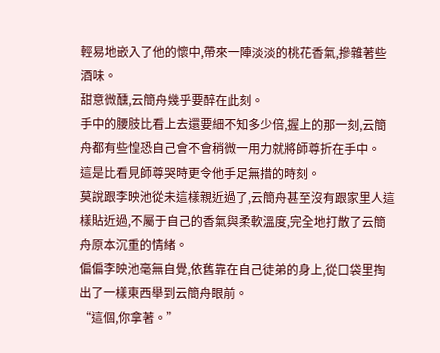輕易地嵌入了他的懷中,帶來一陣淡淡的桃花香氣,摻雜著些酒味。
甜意微醺,云簡舟幾乎要醉在此刻。
手中的腰肢比看上去還要細不知多少倍,握上的那一刻,云簡舟都有些惶恐自己會不會稍微一用力就將師尊折在手中。
這是比看見師尊哭時更令他手足無措的時刻。
莫說跟李映池從未這樣親近過了,云簡舟甚至沒有跟家里人這樣貼近過,不屬于自己的香氣與柔軟溫度,完全地打散了云簡舟原本沉重的情緒。
偏偏李映池毫無自覺,依舊靠在自己徒弟的身上,從口袋里掏出了一樣東西舉到云簡舟眼前。
“這個,你拿著。”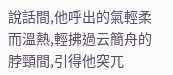說話間,他呼出的氣輕柔而溫熱,輕拂過云簡舟的脖頸間,引得他突兀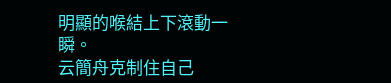明顯的喉結上下滾動一瞬。
云簡舟克制住自己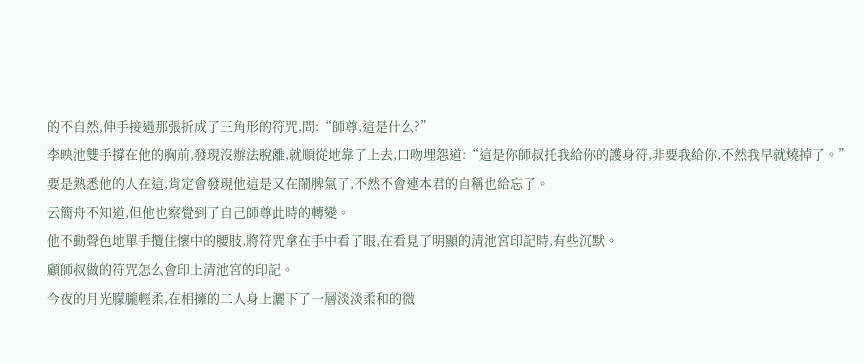的不自然,伸手接過那張折成了三角形的符咒,問:“師尊,這是什么?”
李映池雙手撐在他的胸前,發現沒辦法脫離,就順從地靠了上去,口吻埋怨道:“這是你師叔托我給你的護身符,非要我給你,不然我早就燒掉了。”
要是熟悉他的人在這,肯定會發現他這是又在鬧脾氣了,不然不會連本君的自稱也給忘了。
云簡舟不知道,但他也察覺到了自己師尊此時的轉變。
他不動聲色地單手攬住懷中的腰肢,將符咒拿在手中看了眼,在看見了明顯的清池宮印記時,有些沉默。
顧師叔做的符咒怎么會印上清池宮的印記。
今夜的月光朦朧輕柔,在相擁的二人身上灑下了一層淡淡柔和的微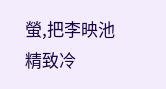螢,把李映池精致冷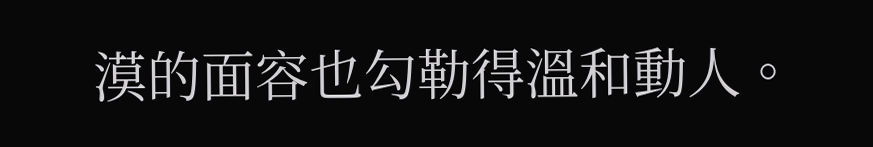漠的面容也勾勒得溫和動人。